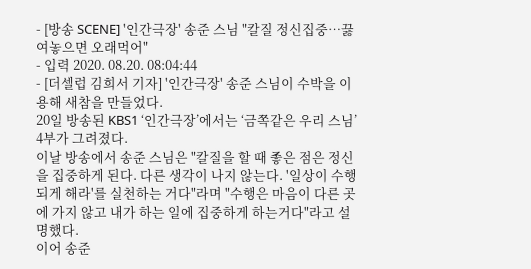- [방송 SCENE] '인간극장' 송준 스님 "칼질 정신집중…끓여놓으면 오래먹어"
- 입력 2020. 08.20. 08:04:44
- [더셀럽 김희서 기자] '인간극장' 송준 스님이 수박을 이용해 새참을 만들었다.
20일 방송된 KBS1 ‘인간극장’에서는 ‘금쪽같은 우리 스님’ 4부가 그려졌다.
이날 방송에서 송준 스님은 "칼질을 할 때 좋은 점은 정신을 집중하게 된다. 다른 생각이 나지 않는다. '일상이 수행되게 해라'를 실천하는 거다"라며 "수행은 마음이 다른 곳에 가지 않고 내가 하는 일에 집중하게 하는거다"라고 설명했다.
이어 송준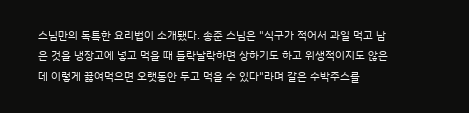스님만의 독특한 요리법이 소개됐다. 송준 스님은 "식구가 적어서 과일 먹고 남은 것을 냉장고에 넣고 먹을 때 들락날락하면 상하기도 하고 위생적이지도 않은데 이렇게 끓여먹으면 오랫동안 두고 먹을 수 있다"라며 갈은 수박주스를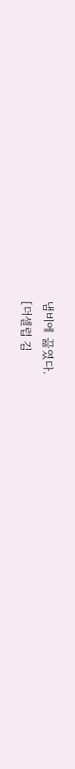냄비에 끓였다.
[더셀럽 김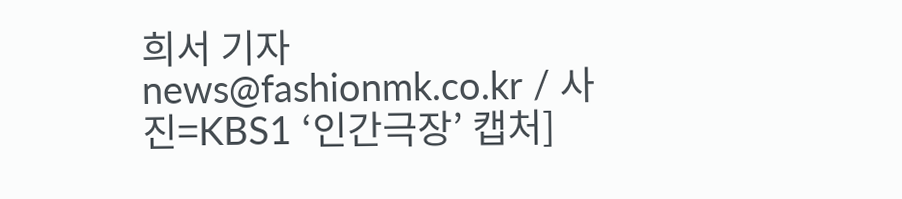희서 기자 news@fashionmk.co.kr / 사진=KBS1 ‘인간극장’ 캡처]